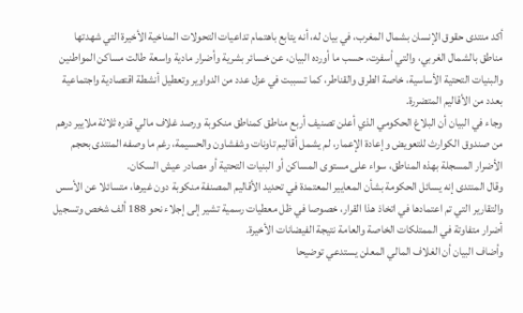أكد منتدى حقوق الإنسان بشمال المغرب، في بيان له، أنه يتابع باهتمام تداعيات التحولات المناخية الأخيرة التي شهدتها مناطق بالشمال الغربي، والتي أسفرت، حسب ما أورده البيان، عن خسائر بشرية وأضرار مادية واسعة طالت مساكن المواطنين والبنيات التحتية الأساسية، خاصة الطرق والقناطر، كما تسببت في عزل عدد من الدواوير وتعطيل أنشطة اقتصادية واجتماعية بعدد من الأقاليم المتضررة.
وجاء في البيان أن البلاغ الحكومي الذي أعلن تصنيف أربع مناطق كمناطق منكوبة ورصد غلاف مالي قدره ثلاثة ملايير درهم من صندوق الكوارث للتعويض وإعادة الإعمار، لم يشمل أقاليم تاونات وشفشاون والحسيمة، رغم ما وصفه المنتدى بحجم الأضرار المسجلة بهذه المناطق، سواء على مستوى المساكن أو البنيات التحتية أو مصادر عيش السكان.
وقال المنتدى إنه يسائل الحكومة بشأن المعايير المعتمدة في تحديد الأقاليم المصنفة منكوبة دون غيرها، متسائلا عن الأسس والتقارير التي تم اعتمادها في اتخاذ هذا القرار، خصوصا في ظل معطيات رسمية تشير إلى إجلاء نحو 188 ألف شخص وتسجيل أضرار متفاوتة في الممتلكات الخاصة والعامة نتيجة الفيضانات الأخيرة.
وأضاف البيان أن الغلاف المالي المعلن يستدعي توضيحا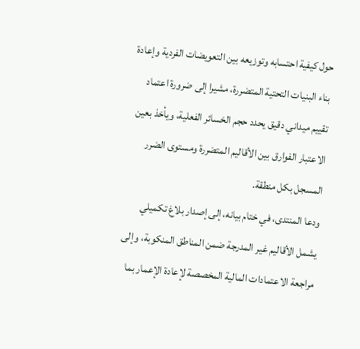حول كيفية احتسابه وتوزيعه بين التعويضات الفردية وإعادة بناء البنيات التحتية المتضررة، مشيرا إلى ضرورة اعتماد تقييم ميداني دقيق يحدد حجم الخسائر الفعلية، ويأخذ بعين الاعتبار الفوارق بين الأقاليم المتضررة ومستوى الضرر المسجل بكل منطقة.
ودعا المنتدى، في ختام بيانه، إلى إصدار بلاغ تكميلي يشمل الأقاليم غير المدرجة ضمن المناطق المنكوبة، وإلى مراجعة الاعتمادات المالية المخصصة لإعادة الإعمار بما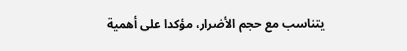يتناسب مع حجم الأضرار، مؤكدا على أهمية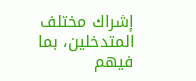إشراك مختلف المتدخلين، بما فيهم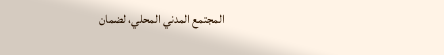المجتمع المدني المحلي، لضمان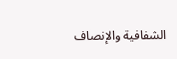الشفافية والإنصاف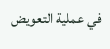في عملية التعويض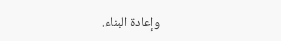وإعادة البناء.